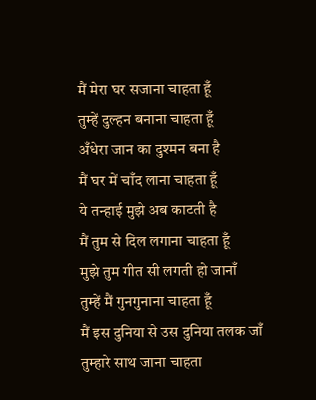मैं मेरा घर सजाना चाहता हूँ
तुम्हें दुल्हन बनाना चाहता हूँ
अँधेरा जान का दुश्मन बना है
मैं घर में चाँद लाना चाहता हूँ
ये तन्हाई मुझे अब काटती है
मैं तुम से दिल लगाना चाहता हूँ
मुझे तुम गीत सी लगती हो जानाँ
तुम्हें मैं गुनगुनाना चाहता हूँ
मैं इस दुनिया से उस दुनिया तलक जाँ
तुम्हारे साथ जाना चाहता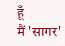हूँ
मैं 'सागर'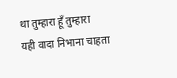था तुम्हारा हूँ तुम्हारा
यही वादा निभाना चाहता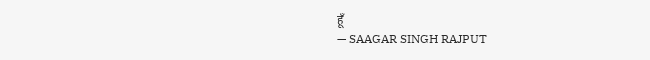हूँ
— SAAGAR SINGH RAJPUT